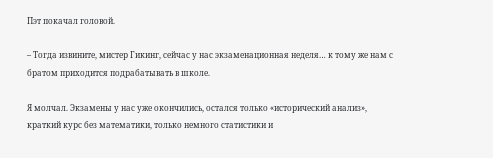Пэт покачал головой.

– Тогда извините, мистер Гикинг, сейчас у нас экзаменационная неделя… к тому же нам с братом приходится подрабатывать в школе.

Я молчал. Экзамены у нас уже окончились, остался только «исторический анализ», краткий курс без математики, только немного статистики и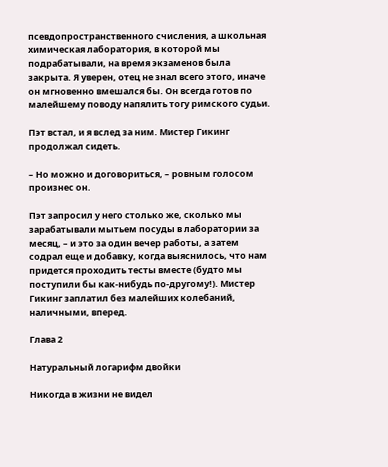псевдопространственного счисления, а школьная химическая лаборатория, в которой мы подрабатывали, на время экзаменов была закрыта. Я уверен, отец не знал всего этого, иначе он мгновенно вмешался бы. Он всегда готов по малейшему поводу напялить тогу римского судьи.

Пэт встал, и я вслед за ним. Мистер Гикинг продолжал сидеть.

– Но можно и договориться, – ровным голосом произнес он.

Пэт запросил у него столько же, сколько мы зарабатывали мытьем посуды в лаборатории за месяц, – и это за один вечер работы, а затем содрал еще и добавку, когда выяснилось, что нам придется проходить тесты вместе (будто мы поступили бы как-нибудь по-другому!). Мистер Гикинг заплатил без малейших колебаний, наличными, вперед.

Глава 2

Натуральный логарифм двойки

Никогда в жизни не видел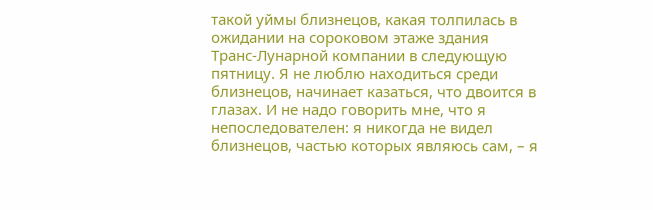такой уймы близнецов, какая толпилась в ожидании на сороковом этаже здания Транс-Лунарной компании в следующую пятницу. Я не люблю находиться среди близнецов, начинает казаться, что двоится в глазах. И не надо говорить мне, что я непоследователен: я никогда не видел близнецов, частью которых являюсь сам, – я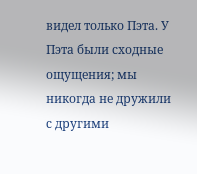видел только Пэта. У Пэта были сходные ощущения; мы никогда не дружили с другими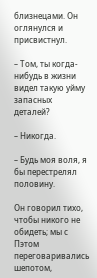близнецами. Он оглянулся и присвистнул.

– Том, ты когда-нибудь в жизни видел такую уйму запасных деталей?

– Никогда.

– Будь моя воля, я бы перестрелял половину.

Он говорил тихо, чтобы никого не обидеть; мы с Пэтом переговаривались шепотом,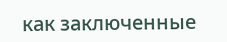как заключенные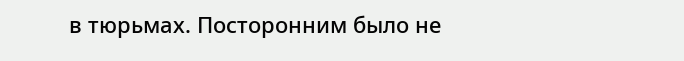в тюрьмах. Посторонним было не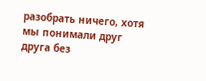разобрать ничего, хотя мы понимали друг друга без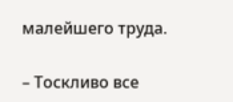малейшего труда.

– Тоскливо все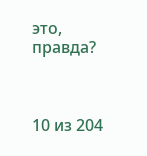это, правда?



10 из 204